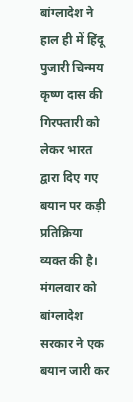बांग्लादेश ने हाल ही में हिंदू पुजारी चिन्मय कृष्ण दास की गिरफ्तारी को लेकर भारत द्वारा दिए गए बयान पर कड़ी प्रतिक्रिया व्यक्त की है। मंगलवार को बांग्लादेश सरकार ने एक बयान जारी कर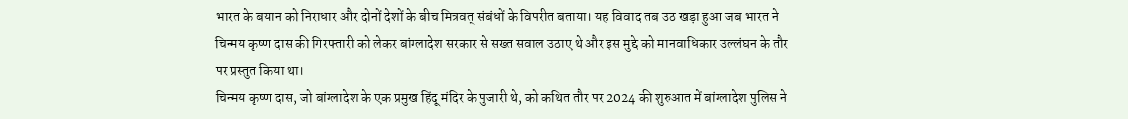भारत के बयान को निराधार और दोनों देशों के बीच मित्रवत् संबंधों के विपरीत बताया। यह विवाद तब उठ खड़ा हुआ जब भारत ने चिन्मय कृष्ण दास की गिरफ्तारी को लेकर बांग्लादेश सरकार से सख्त सवाल उठाए थे और इस मुद्दे को मानवाधिकार उल्लंघन के तौर पर प्रस्तुत किया था।
चिन्मय कृष्ण दास, जो बांग्लादेश के एक प्रमुख हिंदू मंदिर के पुजारी थे, को कथित तौर पर 2024 की शुरुआत में बांग्लादेश पुलिस ने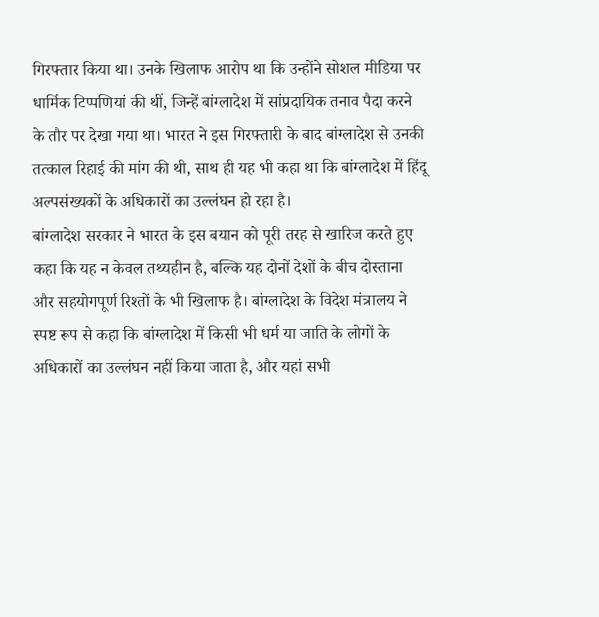गिरफ्तार किया था। उनके खिलाफ आरोप था कि उन्होंने सोशल मीडिया पर धार्मिक टिप्पणियां की थीं, जिन्हें बांग्लादेश में सांप्रदायिक तनाव पैदा करने के तौर पर देखा गया था। भारत ने इस गिरफ्तारी के बाद बांग्लादेश से उनकी तत्काल रिहाई की मांग की थी, साथ ही यह भी कहा था कि बांग्लादेश में हिंदू अल्पसंख्यकों के अधिकारों का उल्लंघन हो रहा है।
बांग्लादेश सरकार ने भारत के इस बयान को पूरी तरह से खारिज करते हुए कहा कि यह न केवल तथ्यहीन है, बल्कि यह दोनों देशों के बीच दोस्ताना और सहयोगपूर्ण रिश्तों के भी खिलाफ है। बांग्लादेश के विदेश मंत्रालय ने स्पष्ट रूप से कहा कि बांग्लादेश में किसी भी धर्म या जाति के लोगों के अधिकारों का उल्लंघन नहीं किया जाता है, और यहां सभी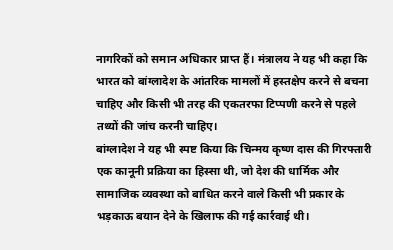नागरिकों को समान अधिकार प्राप्त हैं। मंत्रालय ने यह भी कहा कि भारत को बांग्लादेश के आंतरिक मामलों में हस्तक्षेप करने से बचना चाहिए और किसी भी तरह की एकतरफा टिप्पणी करने से पहले तथ्यों की जांच करनी चाहिए।
बांग्लादेश ने यह भी स्पष्ट किया कि चिन्मय कृष्ण दास की गिरफ्तारी एक कानूनी प्रक्रिया का हिस्सा थी, जो देश की धार्मिक और सामाजिक व्यवस्था को बाधित करने वाले किसी भी प्रकार के भड़काऊ बयान देने के खिलाफ की गई कार्रवाई थी।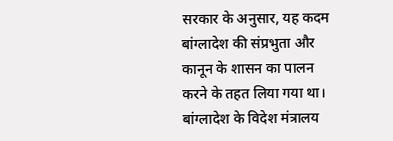सरकार के अनुसार, यह कदम बांग्लादेश की संप्रभुता और कानून के शासन का पालन करने के तहत लिया गया था। बांग्लादेश के विदेश मंत्रालय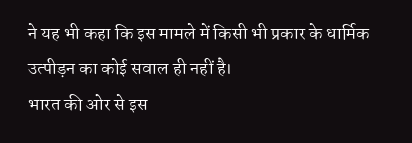ने यह भी कहा कि इस मामले में किसी भी प्रकार के धार्मिक उत्पीड़न का कोई सवाल ही नहीं है।
भारत की ओर से इस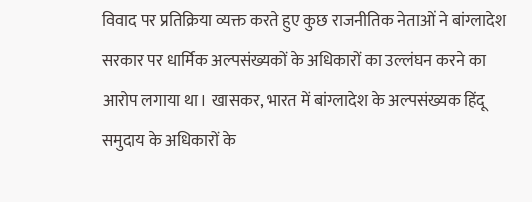विवाद पर प्रतिक्रिया व्यक्त करते हुए कुछ राजनीतिक नेताओं ने बांग्लादेश सरकार पर धार्मिक अल्पसंख्यकों के अधिकारों का उल्लंघन करने का आरोप लगाया था। खासकर, भारत में बांग्लादेश के अल्पसंख्यक हिंदू समुदाय के अधिकारों के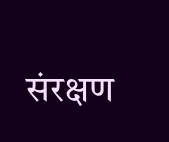संरक्षण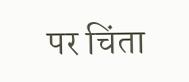पर चिंता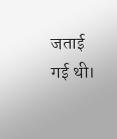जताई गई थी।